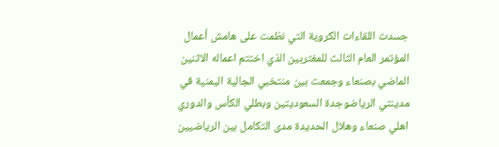جسدت اللقاءات الكروية التي نظمت على هامش أعمال المؤتمر العام الثالث للمغتربين الذي اختتم اعماله الاثنين الماضي بصنعاء وجمعت بين منتخبي الجالية اليمنية في مدينتي الرياضوجدة السعوديتين وبطلي الكأس والدوري اهلي صنعاء وهلال الحديدة مدى التكامل بين الرياضيين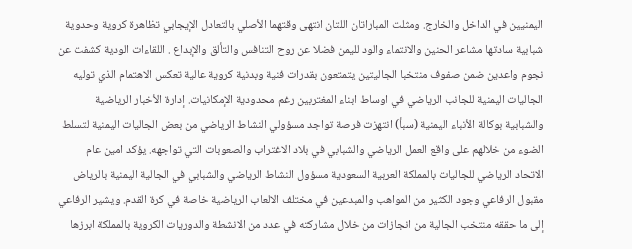اليمنيين في الداخل والخارج. ومثلت المباراتان اللتان انتهى وقتهما الأصلي بالتعادل الإيجابي تظاهرة كروية وحدوية شبابية سادتها مشاعر الحنين والانتماء والود لليمن فضلا عن روح التنافس والتألق والإبداع . اللقاءات الودية كشفت عن نجوم واعدين ضمن صفوف منتخبا الجاليتين يتمتعون بقدرات فنية وبدنية كروية عالية تعكس الاهتمام الذي توليه الجاليات اليمنية للجانب الرياضي في اوساط ابناء المغتربين رغم محدودية الإمكانيات. إدارة الأخبار الرياضية والشبابية بوكالة الأنباء اليمنية (سبأ) انتهزت فرصة تواجد مسؤولي النشاط الرياضي من بعض الجاليات اليمنية لتسلط الضوء من خلالهم على واقع العمل الرياضي والشبابي في بلاد الاغتراب والصعوبات التي تواجهه. يؤكد امين عام الاتحاد الرياضي للجاليات بالمملكة العربية السعودية مسؤول النشاط الرياضي والشبابي في الجالية اليمنية بالرياض مقبول الرفاعي وجود الكثير من المواهب والمبدعين في مختلف الالعاب الرياضية خاصة في كرة القدم. ويشير الرفاعي إلى ما حققه منتخب الجالية من انجازات من خلال مشاركته في عدد من الانشطة والدوريات الكروية بالمملكة ابرزها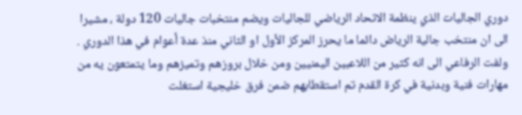دوري الجاليات الذي ينظمة الاتحاد الرياضي للجاليات ويضم منتخبات جاليات 120 دولة ، مشيرا الى ان منتخب جالية الرياض دائما ما يحرز المركز الأول او الثاني منذ عدة أعوام في هذا الدوري . ولفت الرفاعي الى انه كثير من اللاعبين اليمنيين ومن خلال بروزهم وتميزهم وما يتمتعون يه من مهارات فنية وبدنية في كرة القدم تم استقطابهم ضمن فرق خليجية استغلت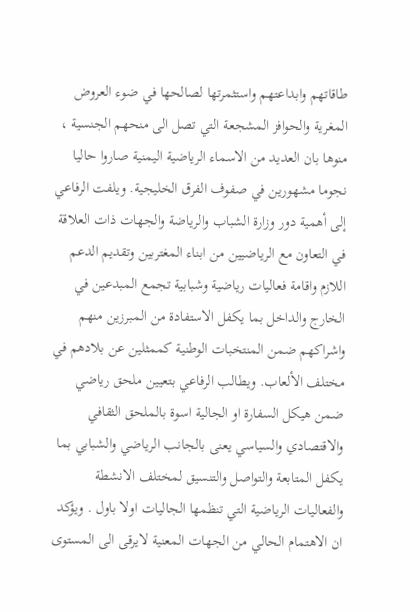طاقاتهم وابداعتهم واستثمرتها لصالحها في ضوء العروض المغرية والحوافز المشجعة التي تصل الى منحهم الجنسية ، منوها بان العديد من الاسماء الرياضية اليمنية صاروا حاليا نجوما مشهورين في صفوف الفرق الخليجية. ويلفت الرفاعي إلى أهمية دور وزارة الشباب والرياضة والجهات ذات العلاقة في التعاون مع الرياضيين من ابناء المغتربين وتقديم الدعم اللازم واقامة فعاليات رياضية وشبابية تجمع المبدعين في الخارج والداخل بما يكفل الاستفادة من المبرزين منهم واشراكهم ضمن المنتخبات الوطنية كممثلين عن بلادهم في مختلف الألعاب. ويطالب الرفاعي بتعيين ملحق رياضي ضمن هيكل السفارة او الجالية اسوة بالملحق الثقافي والاقتصادي والسياسي يعنى بالجانب الرياضي والشبابي بما يكفل المتابعة والتواصل والتنسيق لمختلف الانشطة والفعاليات الرياضية التي تنظمها الجاليات اولا باول . ويؤكد ان الاهتمام الحالي من الجهات المعنية لايرقى الى المستوى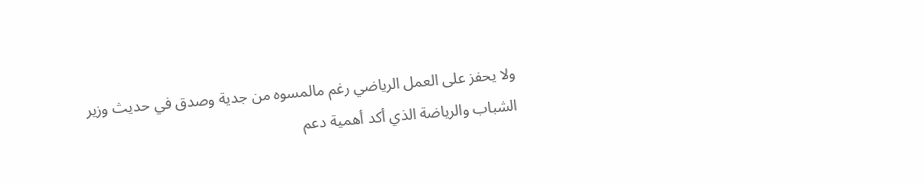ولا يحفز على العمل الرياضي رغم مالمسوه من جدية وصدق في حديث وزير الشباب والرياضة الذي أكد أهمية دعم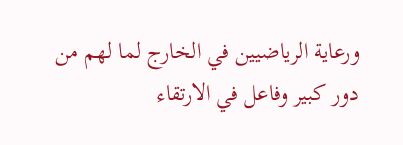ورعاية الرياضيين في الخارج لما لهم من دور كبير وفاعل في الارتقاء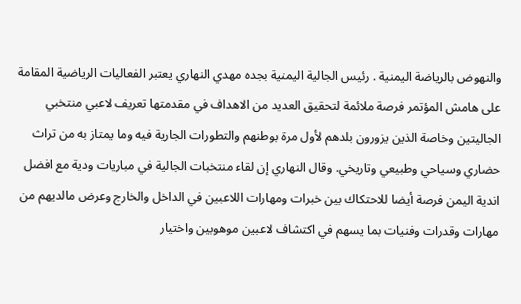والنهوض بالرياضة اليمنية . رئيس الجالية اليمنية بجده مهدي النهاري يعتبر الفعاليات الرياضية المقامة على هامش المؤتمر فرصة ملائمة لتحقيق العديد من الاهداف في مقدمتها تعريف لاعبي منتخبي الجاليتين وخاصة الذين يزورون بلدهم لأول مرة بوطنهم والتطورات الجارية فيه وما يمتاز به من تراث حضاري وسياحي وطبيعي وتاريخي. وقال النهاري إن لقاء منتخبات الجالية في مباريات ودية مع افضل اندية اليمن فرصة أيضا للاحتكاك بين خبرات ومهارات اللاعبين في الداخل والخارج وعرض مالديهم من مهارات وقدرات وفنيات بما يسهم في اكتشاف لاعبين موهوبين واختيار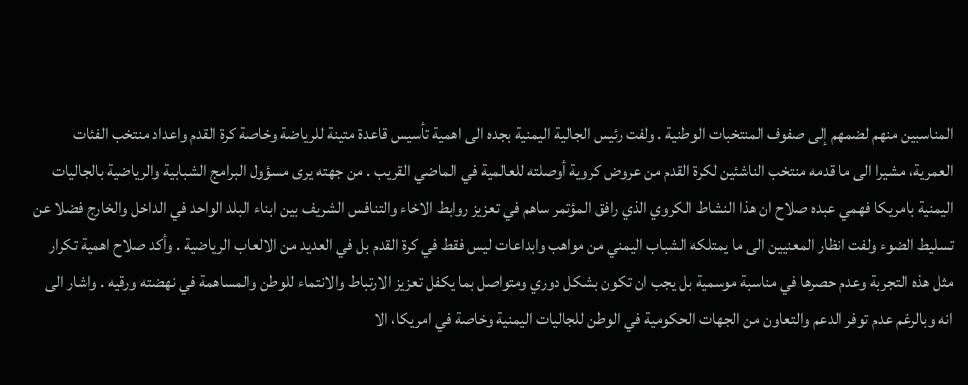المناسبين منهم لضمهم إلى صفوف المنتخبات الوطنية . ولفت رئيس الجالية اليمنية بجده الى اهمية تأسيس قاعدة متينة للرياضة وخاصة كرة القدم واعداد منتخب الفئات العمرية، مشيرا الى ما قدمه منتخب الناشئين لكرة القدم من عروض كروية أوصلته للعالمية في الماضي القريب . من جهته يرى مسؤول البرامج الشبابية والرياضية بالجاليات اليمنية بامريكا فهمي عبده صلاح ان هذا النشاط الكروي الذي رافق المؤتمر ساهم في تعزيز روابط الاخاء والتنافس الشريف بين ابناء البلد الواحد في الداخل والخارج فضلا عن تسليط الضوء ولفت انظار المعنيين الى ما يمتلكه الشباب اليمني من مواهب وابداعات ليس فقط في كرة القدم بل في العديد من الالعاب الرياضية . وأكد صلاح اهمية تكرار مثل هذه التجربة وعدم حصرها في مناسبة موسمية بل يجب ان تكون بشكل دوري ومتواصل بما يكفل تعزيز الارتباط والانتماء للوطن والمساهمة في نهضته ورقيه . واشار الى انه وبالرغم عدم توفر الدعم والتعاون من الجهات الحكومية في الوطن للجاليات اليمنية وخاصة في امريكا، الا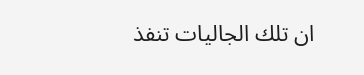ان تلك الجاليات تنفذ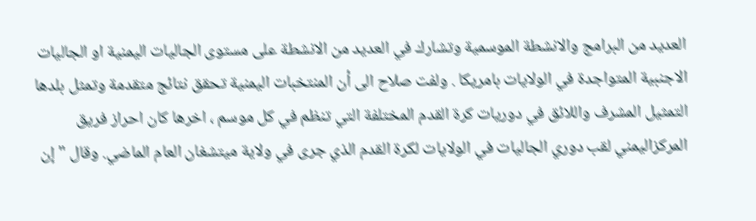العديد من البرامج والانشطة الموسمية وتشارك في العديد من الانشطة على مستوى الجاليات اليمنية او الجاليات الاجنبية المتواجدة في الولايات بامريكا . ولفت صلاح الى أن المنتخبات اليمنية تحقق نتائج متقدمة وتمثل بلدها التمثيل المشرف واللائق في دوريات كرة القدم المختلفة التي تنظم في كل موسم ، اخرها كان احراز فريق المركزاليمني لقب دوري الجاليات في الولايات لكرة القدم الذي جرى في ولاية ميتشغان العام الماضي. وقال "إن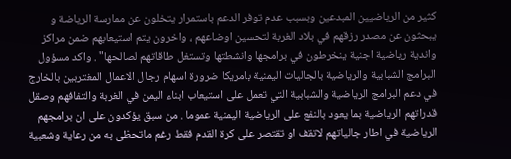كثير من الرياضيين المبدعين وبسبب عدم توفر الدعم باستمرار يتخلون عن ممارسة الرياضة و يبحثون عن مصدر رزقهم في بلاد الغربة لتحسين اوضاعهم ، واخرون يتم استيعابهم ضمن مراكز واندية رياضية اجنية ينخرطون في برامجها وانشطتها وتستغل طاقاتهم لصالحها" . واكد مسؤول البرامج الشبابية والرياضية بالجاليات اليمنية بامريكا ضرورة اسهام رجال الاعمال المغتربين بالخارج في دعم البرامج الرياضية والشبابية التي تعمل على استيعاب ابناء اليمن في الغربة والتفافهم وصقل قدراتهم الرياضية بما يعود بالنفع على الرياضية اليمنية عموما . من سبق يؤكدون على ان برامجهم الرياضية في اطار جالياتهم لاتقف او تقتصر على كرة القدم فقط رغم ماتحظى به من رعاية وشعبية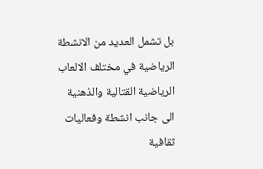بل تشمل العديد من الانشطة الرياضية في مختلف الالعاب الرياضية القتالية والذهنية الى جانب انشطة وفعاليات ثقافية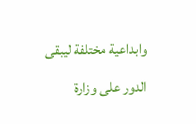وابداعية مختلفة ليبقى الدور على وزارة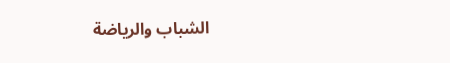الشباب والرياضة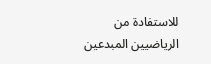للاستفادة من الرياضيين المبدعين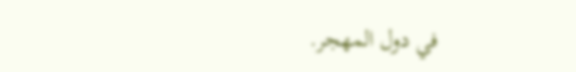في دول المهجر.